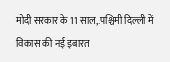मोदी सरकार के 11 साल,.पश्चिमी दिल्ली में विकास की नई इबारत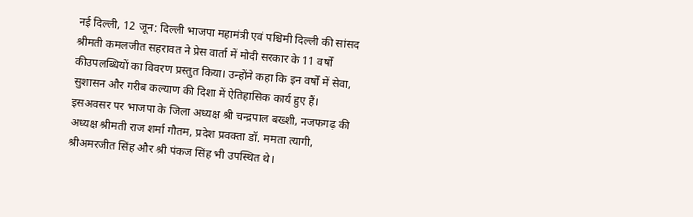नई दिल्ली, 12 जून: दिल्ली भाजपा महामंत्री एवं पश्चिमी दिल्ली की सांसद श्रीमती कमलजीत सहरावत ने प्रेस वार्ता में मोदी सरकार के 11 वर्षों कीउपलब्धियों का विवरण प्रस्तुत किया। उन्होंने कहा कि इन वर्षों में सेवा, सुशासन और गरीब कल्याण की दिशा में ऐतिहासिक कार्य हुए हैं। इसअवसर पर भाजपा के जिला अध्यक्ष श्री चन्द्रपाल बख्शी, नजफगढ़ की अध्यक्ष श्रीमती राज शर्मा गौतम, प्रदेश प्रवक्ता डॉ. ममता त्यागी, श्रीअमरजीत सिंह और श्री पंकज सिंह भी उपस्थित थे।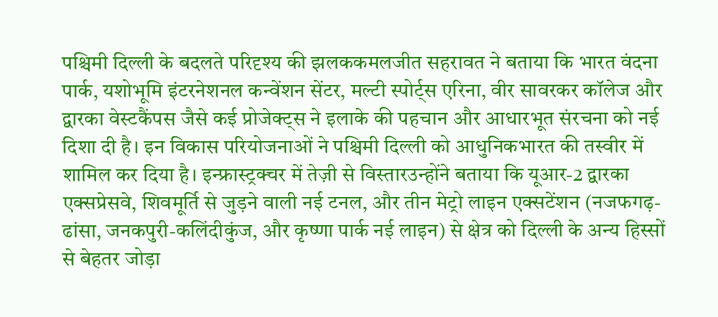पश्चिमी दिल्ली के बदलते परिदृश्य की झलककमलजीत सहरावत ने बताया कि भारत वंदना पार्क, यशोभूमि इंटरनेशनल कन्वेंशन सेंटर, मल्टी स्पोर्ट्स एरिना, वीर सावरकर कॉलेज और द्वारका वेस्टकैंपस जैसे कई प्रोजेक्ट्स ने इलाके की पहचान और आधारभूत संरचना को नई दिशा दी है। इन विकास परियोजनाओं ने पश्चिमी दिल्ली को आधुनिकभारत की तस्वीर में शामिल कर दिया है। इन्फ्रास्ट्रक्चर में तेज़ी से विस्तारउन्होंने बताया कि यूआर-2 द्वारका एक्सप्रेसवे, शिवमूर्ति से जुड़ने वाली नई टनल, और तीन मेट्रो लाइन एक्सटेंशन (नजफगढ़-ढांसा, जनकपुरी-कलिंदीकुंज, और कृष्णा पार्क नई लाइन) से क्षेत्र को दिल्ली के अन्य हिस्सों से बेहतर जोड़ा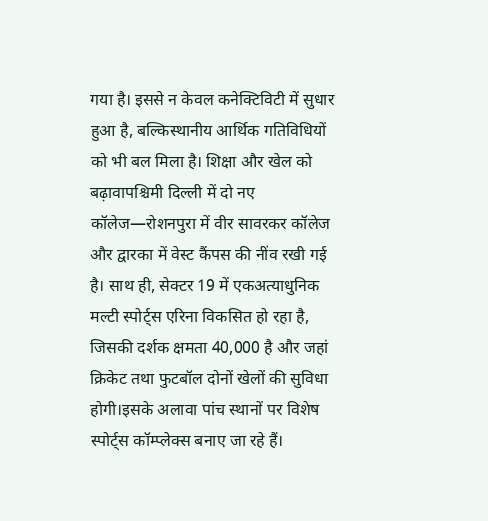गया है। इससे न केवल कनेक्टिविटी में सुधार हुआ है, बल्किस्थानीय आर्थिक गतिविधियों को भी बल मिला है। शिक्षा और खेल को बढ़ावापश्चिमी दिल्ली में दो नए कॉलेज—रोशनपुरा में वीर सावरकर कॉलेज और द्वारका में वेस्ट कैंपस की नींव रखी गई है। साथ ही, सेक्टर 19 में एकअत्याधुनिक मल्टी स्पोर्ट्स एरिना विकसित हो रहा है, जिसकी दर्शक क्षमता 40,000 है और जहां क्रिकेट तथा फुटबॉल दोनों खेलों की सुविधा होगी।इसके अलावा पांच स्थानों पर विशेष स्पोर्ट्स कॉम्प्लेक्स बनाए जा रहे हैं।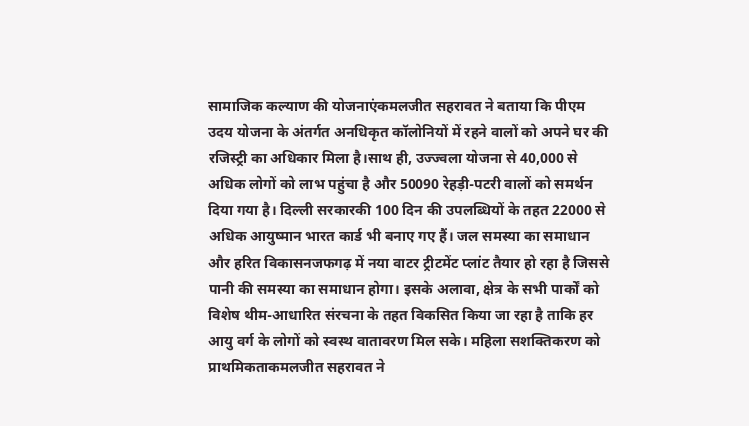सामाजिक कल्याण की योजनाएंकमलजीत सहरावत ने बताया कि पीएम उदय योजना के अंतर्गत अनधिकृत कॉलोनियों में रहने वालों को अपने घर की रजिस्ट्री का अधिकार मिला है।साथ ही, उज्ज्वला योजना से 40,000 से अधिक लोगों को लाभ पहुंचा है और 50090 रेहड़ी-पटरी वालों को समर्थन दिया गया है। दिल्ली सरकारकी 100 दिन की उपलब्धियों के तहत 22000 से अधिक आयुष्मान भारत कार्ड भी बनाए गए हैं। जल समस्या का समाधान और हरित विकासनजफगढ़ में नया वाटर ट्रीटमेंट प्लांट तैयार हो रहा है जिससे पानी की समस्या का समाधान होगा। इसके अलावा, क्षेत्र के सभी पार्कों को विशेष थीम-आधारित संरचना के तहत विकसित किया जा रहा है ताकि हर आयु वर्ग के लोगों को स्वस्थ वातावरण मिल सके। महिला सशक्तिकरण को प्राथमिकताकमलजीत सहरावत ने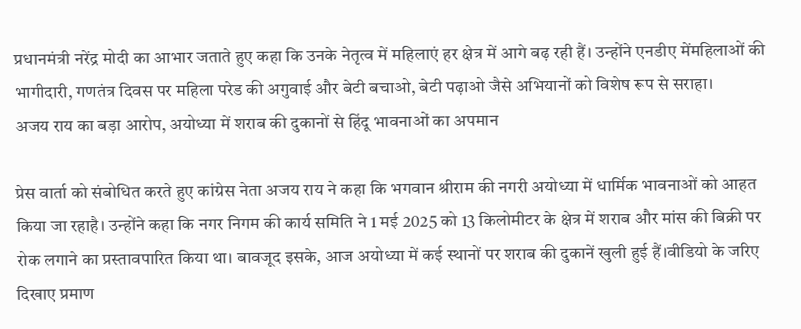प्रधानमंत्री नरेंद्र मोदी का आभार जताते हुए कहा कि उनके नेतृत्व में महिलाएं हर क्षेत्र में आगे बढ़ रही हैं। उन्होंने एनडीए मेंमहिलाओं की भागीदारी, गणतंत्र दिवस पर महिला परेड की अगुवाई और बेटी बचाओ, बेटी पढ़ाओ जैसे अभियानों को विशेष रूप से सराहा।
अजय राय का बड़ा आरोप, अयोध्या में शराब की दुकानों से हिंदू भावनाओं का अपमान

प्रेस वार्ता को संबोधित करते हुए कांग्रेस नेता अजय राय ने कहा कि भगवान श्रीराम की नगरी अयोध्या में धार्मिक भावनाओं को आहत किया जा रहाहै। उन्होंने कहा कि नगर निगम की कार्य समिति ने 1 मई 2025 को 13 किलोमीटर के क्षेत्र में शराब और मांस की बिक्री पर रोक लगाने का प्रस्तावपारित किया था। बावजूद इसके, आज अयोध्या में कई स्थानों पर शराब की दुकानें खुली हुई हैं।वीडियो के जरिए दिखाए प्रमाण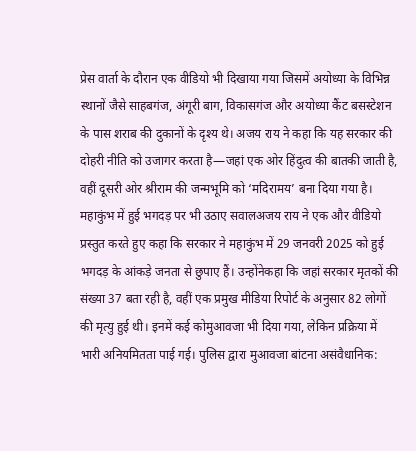प्रेस वार्ता के दौरान एक वीडियो भी दिखाया गया जिसमें अयोध्या के विभिन्न स्थानों जैसे साहबगंज, अंगूरी बाग, विकासगंज और अयोध्या कैंट बसस्टेशन के पास शराब की दुकानों के दृश्य थे। अजय राय ने कहा कि यह सरकार की दोहरी नीति को उजागर करता है—जहां एक ओर हिंदुत्व की बातकी जाती है, वहीं दूसरी ओर श्रीराम की जन्मभूमि को ‘मदिरामय’ बना दिया गया है। महाकुंभ में हुई भगदड़ पर भी उठाए सवालअजय राय ने एक और वीडियो प्रस्तुत करते हुए कहा कि सरकार ने महाकुंभ में 29 जनवरी 2025 को हुई भगदड़ के आंकड़े जनता से छुपाए हैं। उन्होंनेकहा कि जहां सरकार मृतकों की संख्या 37 बता रही है, वहीं एक प्रमुख मीडिया रिपोर्ट के अनुसार 82 लोगों की मृत्यु हुई थी। इनमें कई कोमुआवजा भी दिया गया, लेकिन प्रक्रिया में भारी अनियमितता पाई गई। पुलिस द्वारा मुआवजा बांटना असंवैधानिक: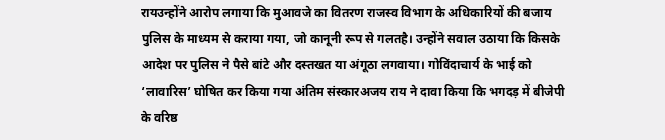रायउन्होंने आरोप लगाया कि मुआवजे का वितरण राजस्व विभाग के अधिकारियों की बजाय पुलिस के माध्यम से कराया गया, जो कानूनी रूप से गलतहै। उन्होंने सवाल उठाया कि किसके आदेश पर पुलिस ने पैसे बांटे और दस्तखत या अंगूठा लगवाया। गोविंदाचार्य के भाई को ‘लावारिस’ घोषित कर किया गया अंतिम संस्कारअजय राय ने दावा किया कि भगदड़ में बीजेपी के वरिष्ठ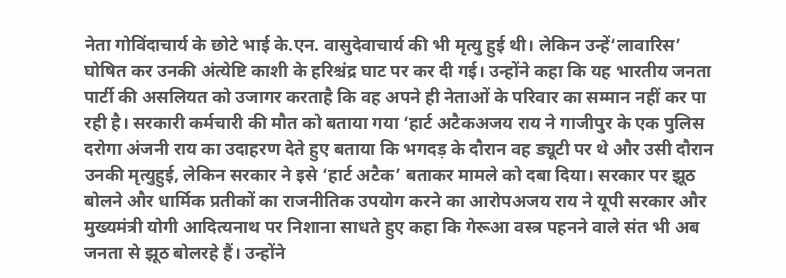नेता गोविंदाचार्य के छोटे भाई के.एन. वासुदेवाचार्य की भी मृत्यु हुई थी। लेकिन उन्हें‘लावारिस’ घोषित कर उनकी अंत्येष्टि काशी के हरिश्चंद्र घाट पर कर दी गई। उन्होंने कहा कि यह भारतीय जनता पार्टी की असलियत को उजागर करताहै कि वह अपने ही नेताओं के परिवार का सम्मान नहीं कर पा रही है। सरकारी कर्मचारी की मौत को बताया गया ‘हार्ट अटैकअजय राय ने गाजीपुर के एक पुलिस दरोगा अंजनी राय का उदाहरण देते हुए बताया कि भगदड़ के दौरान वह ड्यूटी पर थे और उसी दौरान उनकी मृत्युहुई, लेकिन सरकार ने इसे ‘हार्ट अटैक’ बताकर मामले को दबा दिया। सरकार पर झूठ बोलने और धार्मिक प्रतीकों का राजनीतिक उपयोग करने का आरोपअजय राय ने यूपी सरकार और मुख्यमंत्री योगी आदित्यनाथ पर निशाना साधते हुए कहा कि गेरूआ वस्त्र पहनने वाले संत भी अब जनता से झूठ बोलरहे हैं। उन्होंने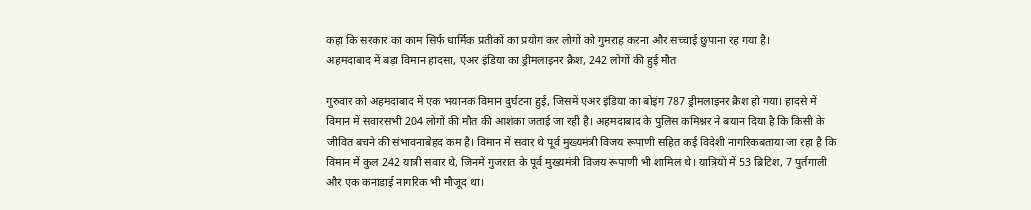कहा कि सरकार का काम सिर्फ धार्मिक प्रतीकों का प्रयोग कर लोगों को गुमराह करना और सच्चाई छुपाना रह गया है।
अहमदाबाद में बड़ा विमान हादसा, एअर इंडिया का ड्रीमलाइनर क्रैश, 242 लोगों की हुई मौत

गुरुवार को अहमदाबाद में एक भयानक विमान दुर्घटना हुई, जिसमें एअर इंडिया का बोइंग 787 ड्रीमलाइनर क्रैश हो गया। हादसे में विमान में सवारसभी 204 लोगों की मौत की आशंका जताई जा रही है। अहमदाबाद के पुलिस कमिश्नर ने बयान दिया है कि किसी के जीवित बचने की संभावनाबेहद कम है। विमान में सवार थे पूर्व मुख्यमंत्री विजय रूपाणी सहित कई विदेशी नागरिकबताया जा रहा है कि विमान में कुल 242 यात्री सवार थे, जिनमें गुजरात के पूर्व मुख्यमंत्री विजय रूपाणी भी शामिल थे। यात्रियों में 53 ब्रिटिश, 7 पुर्तगाली और एक कनाडाई नागरिक भी मौजूद था।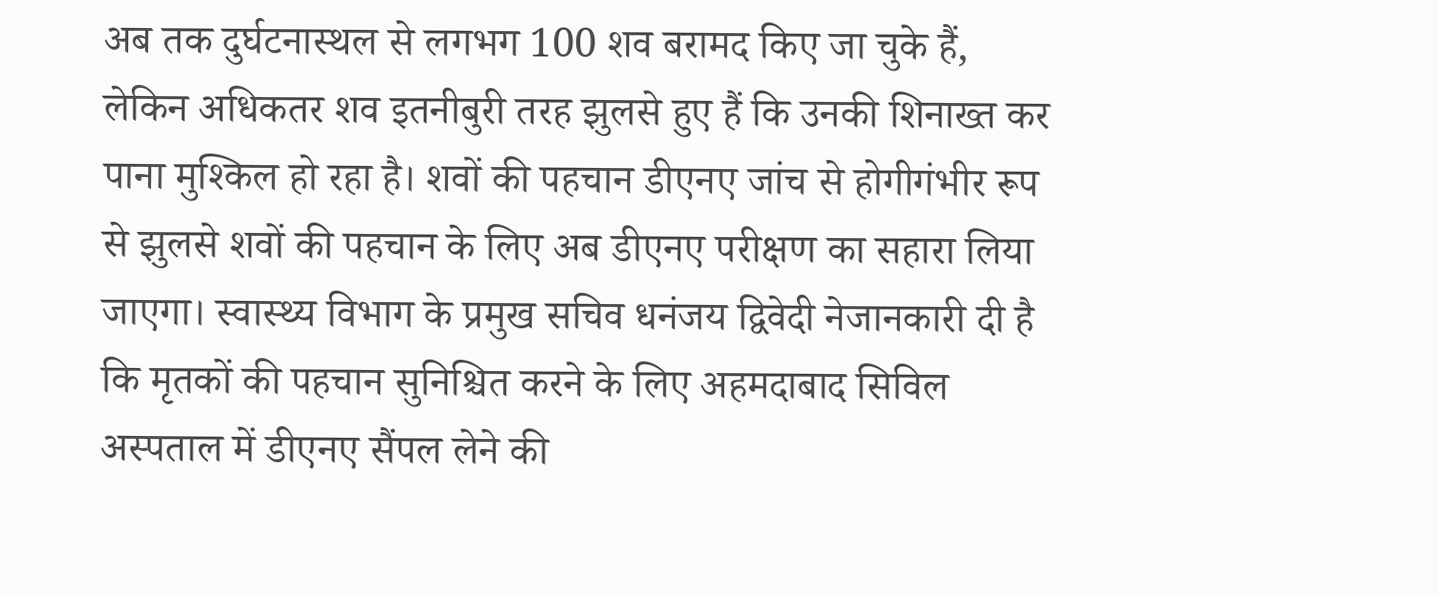अब तक दुर्घटनास्थल से लगभग 100 शव बरामद किए जा चुके हैं, लेकिन अधिकतर शव इतनीबुरी तरह झुलसे हुए हैं कि उनकी शिनाख्त कर पाना मुश्किल हो रहा है। शवों की पहचान डीएनए जांच से होगीगंभीर रूप से झुलसे शवों की पहचान के लिए अब डीएनए परीक्षण का सहारा लिया जाएगा। स्वास्थ्य विभाग के प्रमुख सचिव धनंजय द्विवेदी नेजानकारी दी है कि मृतकों की पहचान सुनिश्चित करने के लिए अहमदाबाद सिविल अस्पताल में डीएनए सैंपल लेने की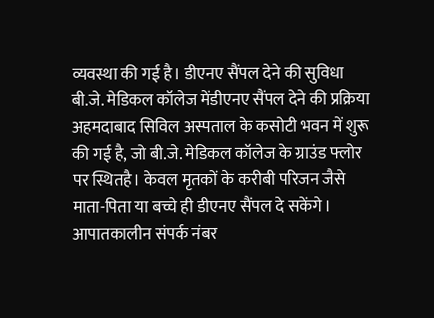व्यवस्था की गई है। डीएनए सैंपल देने की सुविधा बी.जे. मेडिकल कॉलेज मेंडीएनए सैंपल देने की प्रक्रिया अहमदाबाद सिविल अस्पताल के कसोटी भवन में शुरू की गई है, जो बी.जे. मेडिकल कॉलेज के ग्राउंड फ्लोर पर स्थितहै। केवल मृतकों के करीबी परिजन जैसे माता-पिता या बच्चे ही डीएनए सैंपल दे सकेंगे। आपातकालीन संपर्क नंबर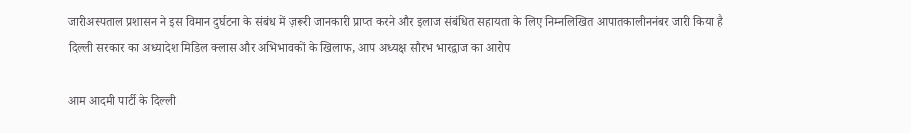जारीअस्पताल प्रशासन ने इस विमान दुर्घटना के संबंध में ज़रूरी जानकारी प्राप्त करने और इलाज संबंधित सहायता के लिए निम्नलिखित आपातकालीननंबर जारी किया है
दिल्ली सरकार का अध्यादेश मिडिल क्लास और अभिभावकों के खिलाफ, आप अध्यक्ष सौरभ भारद्वाज का आरोप

आम आदमी पार्टी के दिल्ली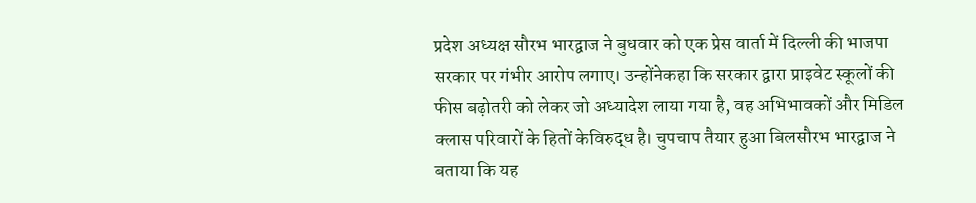प्रदेश अध्यक्ष सौरभ भारद्वाज ने बुधवार को एक प्रेस वार्ता में दिल्ली की भाजपा सरकार पर गंभीर आरोप लगाए। उन्होंनेकहा कि सरकार द्वारा प्राइवेट स्कूलों की फीस बढ़ोतरी को लेकर जो अध्यादेश लाया गया है, वह अभिभावकों और मिडिल क्लास परिवारों के हितों केविरुद्ध है। चुपचाप तैयार हुआ बिलसौरभ भारद्वाज ने बताया कि यह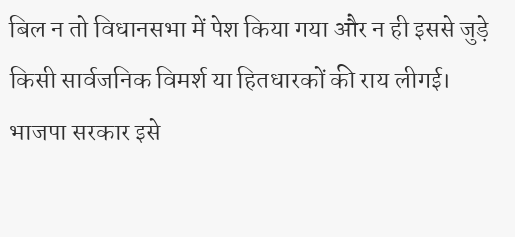बिल न तो विधानसभा में पेश किया गया और न ही इससे जुड़े किसी सार्वजनिक विमर्श या हितधारकों की राय लीगई। भाजपा सरकार इसे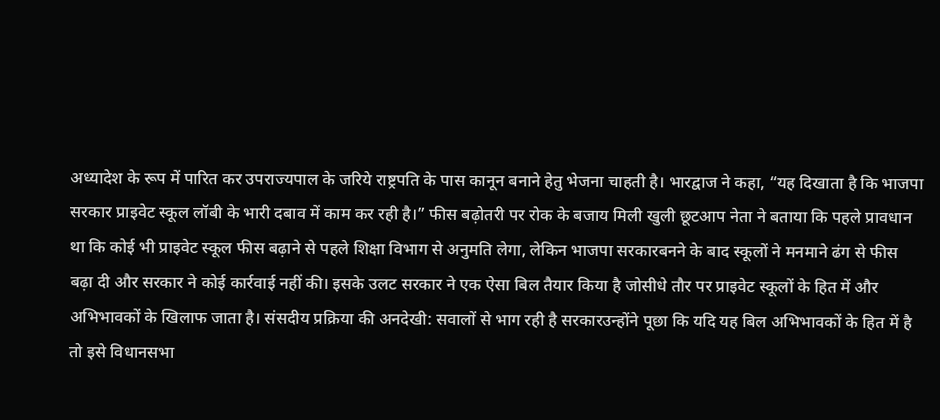अध्यादेश के रूप में पारित कर उपराज्यपाल के जरिये राष्ट्रपति के पास कानून बनाने हेतु भेजना चाहती है। भारद्वाज ने कहा, “यह दिखाता है कि भाजपा सरकार प्राइवेट स्कूल लॉबी के भारी दबाव में काम कर रही है।” फीस बढ़ोतरी पर रोक के बजाय मिली खुली छूटआप नेता ने बताया कि पहले प्रावधान था कि कोई भी प्राइवेट स्कूल फीस बढ़ाने से पहले शिक्षा विभाग से अनुमति लेगा, लेकिन भाजपा सरकारबनने के बाद स्कूलों ने मनमाने ढंग से फीस बढ़ा दी और सरकार ने कोई कार्रवाई नहीं की। इसके उलट सरकार ने एक ऐसा बिल तैयार किया है जोसीधे तौर पर प्राइवेट स्कूलों के हित में और अभिभावकों के खिलाफ जाता है। संसदीय प्रक्रिया की अनदेखी: सवालों से भाग रही है सरकारउन्होंने पूछा कि यदि यह बिल अभिभावकों के हित में है तो इसे विधानसभा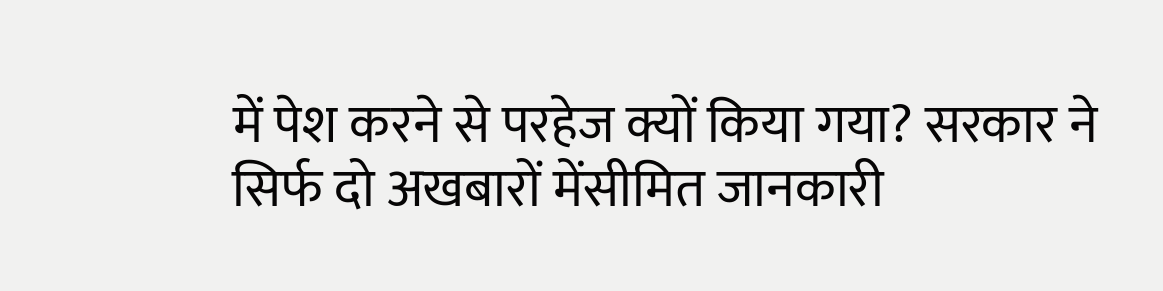में पेश करने से परहेज क्यों किया गया? सरकार ने सिर्फ दो अखबारों मेंसीमित जानकारी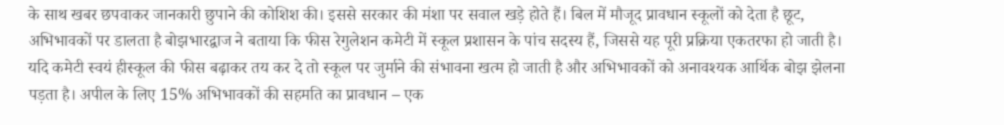के साथ खबर छपवाकर जानकारी छुपाने की कोशिश की। इससे सरकार की मंशा पर सवाल खड़े होते हैं। बिल में मौजूद प्रावधान स्कूलों को देता है छूट, अभिभावकों पर डालता है बोझभारद्वाज ने बताया कि फीस रेगुलेशन कमेटी में स्कूल प्रशासन के पांच सदस्य हैं, जिससे यह पूरी प्रक्रिया एकतरफा हो जाती है। यदि कमेटी स्वयं हीस्कूल की फीस बढ़ाकर तय कर दे तो स्कूल पर जुर्माने की संभावना खत्म हो जाती है और अभिभावकों को अनावश्यक आर्थिक बोझ झेलना पड़ता है। अपील के लिए 15% अभिभावकों की सहमति का प्रावधान – एक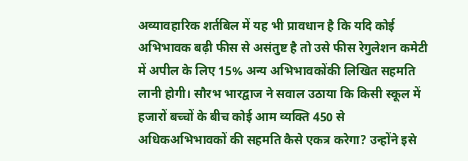अव्यावहारिक शर्तबिल में यह भी प्रावधान है कि यदि कोई अभिभावक बढ़ी फीस से असंतुष्ट है तो उसे फीस रेगुलेशन कमेटी में अपील के लिए 15% अन्य अभिभावकोंकी लिखित सहमति लानी होगी। सौरभ भारद्वाज ने सवाल उठाया कि किसी स्कूल में हजारों बच्चों के बीच कोई आम व्यक्ति 450 से अधिकअभिभावकों की सहमति कैसे एकत्र करेगा? उन्होंने इसे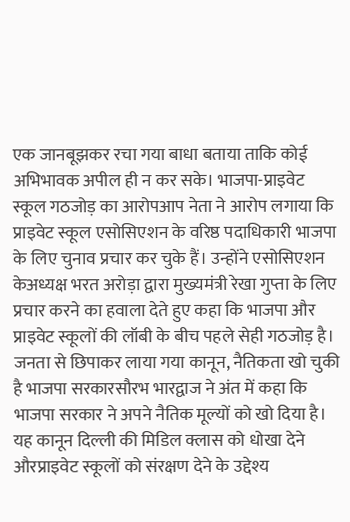एक जानबूझकर रचा गया बाधा बताया ताकि कोई अभिभावक अपील ही न कर सके। भाजपा-प्राइवेट स्कूल गठजोड़ का आरोपआप नेता ने आरोप लगाया कि प्राइवेट स्कूल एसोसिएशन के वरिष्ठ पदाधिकारी भाजपा के लिए चुनाव प्रचार कर चुके हैं। उन्होंने एसोसिएशन केअध्यक्ष भरत अरोड़ा द्वारा मुख्यमंत्री रेखा गुप्ता के लिए प्रचार करने का हवाला देते हुए कहा कि भाजपा और प्राइवेट स्कूलों की लॉबी के बीच पहले सेही गठजोड़ है। जनता से छिपाकर लाया गया कानून, नैतिकता खो चुकी है भाजपा सरकारसौरभ भारद्वाज ने अंत में कहा कि भाजपा सरकार ने अपने नैतिक मूल्यों को खो दिया है। यह कानून दिल्ली की मिडिल क्लास को धोखा देने औरप्राइवेट स्कूलों को संरक्षण देने के उद्देश्य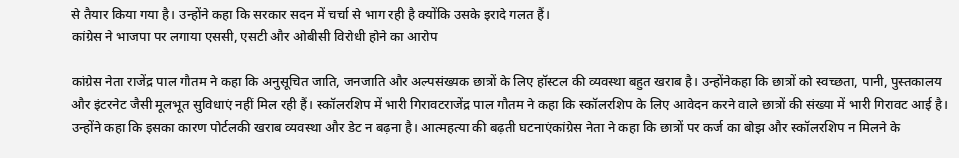से तैयार किया गया है। उन्होंने कहा कि सरकार सदन में चर्चा से भाग रही है क्योंकि उसके इरादे गलत हैं।
कांग्रेस ने भाजपा पर लगाया एससी, एसटी और ओबीसी विरोधी होने का आरोप

कांग्रेस नेता राजेंद्र पाल गौतम ने कहा कि अनुसूचित जाति, जनजाति और अल्पसंख्यक छात्रों के लिए हॉस्टल की व्यवस्था बहुत खराब है। उन्होंनेकहा कि छात्रों को स्वच्छता, पानी, पुस्तकालय और इंटरनेट जैसी मूलभूत सुविधाएं नहीं मिल रही हैं। स्कॉलरशिप में भारी गिरावटराजेंद्र पाल गौतम ने कहा कि स्कॉलरशिप के लिए आवेदन करने वाले छात्रों की संख्या में भारी गिरावट आई है। उन्होंने कहा कि इसका कारण पोर्टलकी खराब व्यवस्था और डेट न बढ़ना है। आत्महत्या की बढ़ती घटनाएंकांग्रेस नेता ने कहा कि छात्रों पर कर्ज का बोझ और स्कॉलरशिप न मिलने के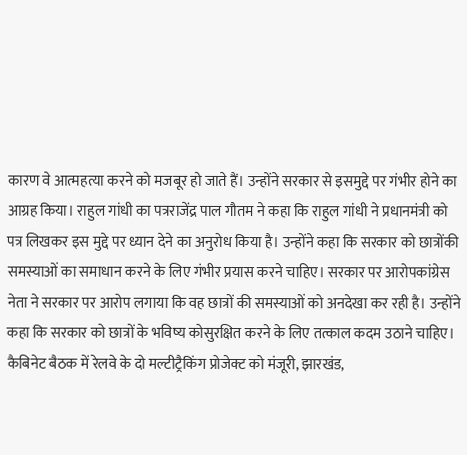कारण वे आत्महत्या करने को मजबूर हो जाते हैं। उन्होंने सरकार से इसमुद्दे पर गंभीर होने का आग्रह किया। राहुल गांधी का पत्रराजेंद्र पाल गौतम ने कहा कि राहुल गांधी ने प्रधानमंत्री को पत्र लिखकर इस मुद्दे पर ध्यान देने का अनुरोध किया है। उन्होंने कहा कि सरकार को छात्रोंकी समस्याओं का समाधान करने के लिए गंभीर प्रयास करने चाहिए। सरकार पर आरोपकांग्रेस नेता ने सरकार पर आरोप लगाया कि वह छात्रों की समस्याओं को अनदेखा कर रही है। उन्होंने कहा कि सरकार को छात्रों के भविष्य कोसुरक्षित करने के लिए तत्काल कदम उठाने चाहिए।
कैबिनेट बैठक में रेलवे के दो मल्टीट्रैकिंग प्रोजेक्ट को मंजूरी, झारखंड,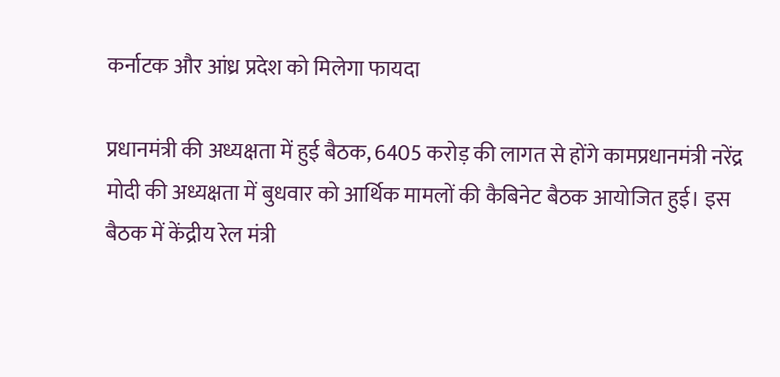कर्नाटक और आंध्र प्रदेश को मिलेगा फायदा

प्रधानमंत्री की अध्यक्षता में हुई बैठक, 6405 करोड़ की लागत से होंगे कामप्रधानमंत्री नरेंद्र मोदी की अध्यक्षता में बुधवार को आर्थिक मामलों की कैबिनेट बैठक आयोजित हुई। इस बैठक में केंद्रीय रेल मंत्री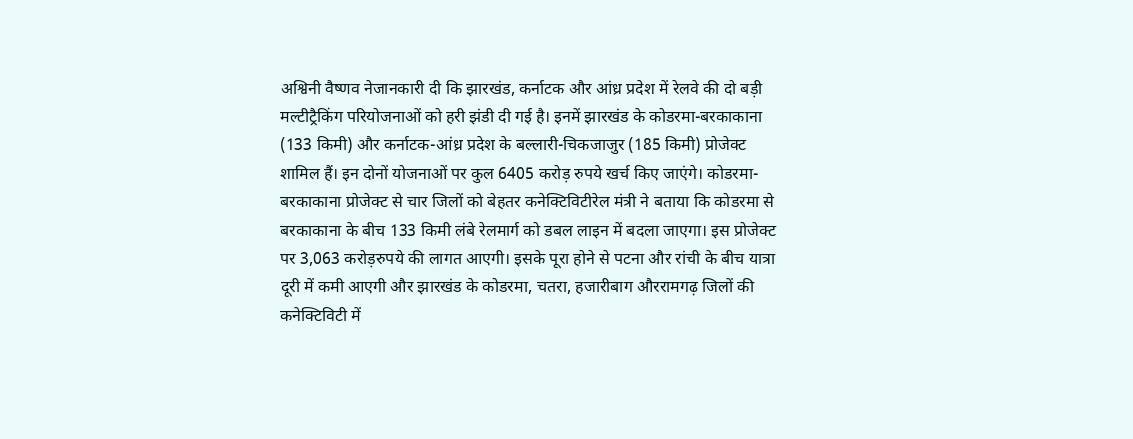अश्विनी वैष्णव नेजानकारी दी कि झारखंड, कर्नाटक और आंध्र प्रदेश में रेलवे की दो बड़ी मल्टीट्रैकिंग परियोजनाओं को हरी झंडी दी गई है। इनमें झारखंड के कोडरमा-बरकाकाना (133 किमी) और कर्नाटक-आंध्र प्रदेश के बल्लारी-चिकजाजुर (185 किमी) प्रोजेक्ट शामिल हैं। इन दोनों योजनाओं पर कुल 6405 करोड़ रुपये खर्च किए जाएंगे। कोडरमा-बरकाकाना प्रोजेक्ट से चार जिलों को बेहतर कनेक्टिविटीरेल मंत्री ने बताया कि कोडरमा से बरकाकाना के बीच 133 किमी लंबे रेलमार्ग को डबल लाइन में बदला जाएगा। इस प्रोजेक्ट पर 3,063 करोड़रुपये की लागत आएगी। इसके पूरा होने से पटना और रांची के बीच यात्रा दूरी में कमी आएगी और झारखंड के कोडरमा, चतरा, हजारीबाग औररामगढ़ जिलों की कनेक्टिविटी में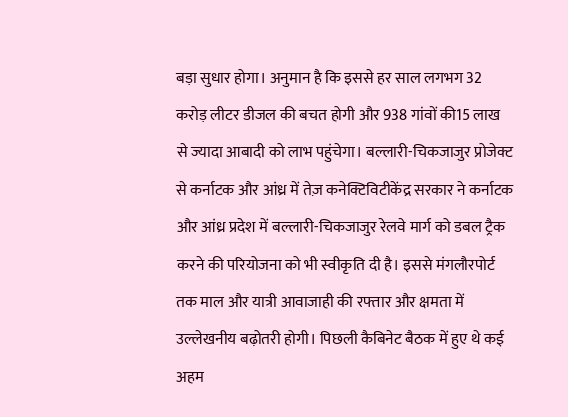बड़ा सुधार होगा। अनुमान है कि इससे हर साल लगभग 32 करोड़ लीटर डीजल की बचत होगी और 938 गांवों की15 लाख से ज्यादा आबादी को लाभ पहुंचेगा। बल्लारी-चिकजाजुर प्रोजेक्ट से कर्नाटक और आंध्र में तेज़ कनेक्टिविटीकेंद्र सरकार ने कर्नाटक और आंध्र प्रदेश में बल्लारी-चिकजाजुर रेलवे मार्ग को डबल ट्रैक करने की परियोजना को भी स्वीकृति दी है। इससे मंगलौरपोर्ट तक माल और यात्री आवाजाही की रफ्तार और क्षमता में उल्लेखनीय बढ़ोतरी होगी। पिछली कैबिनेट बैठक में हुए थे कई अहम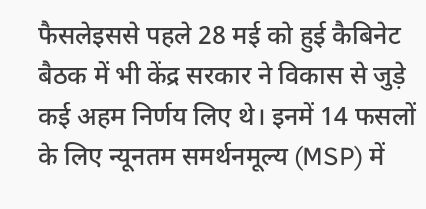फैसलेइससे पहले 28 मई को हुई कैबिनेट बैठक में भी केंद्र सरकार ने विकास से जुड़े कई अहम निर्णय लिए थे। इनमें 14 फसलों के लिए न्यूनतम समर्थनमूल्य (MSP) में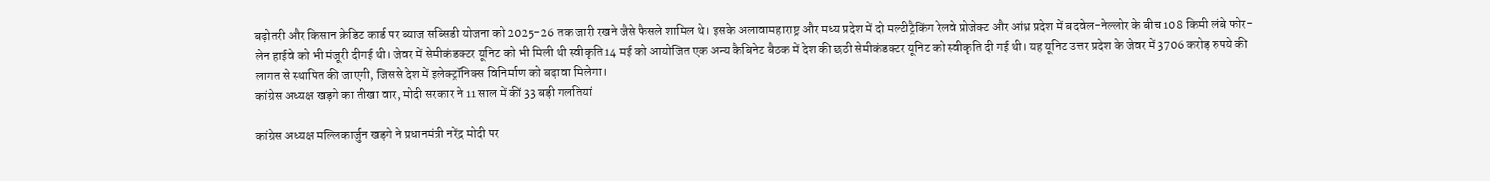बढ़ोतरी और किसान क्रेडिट कार्ड पर ब्याज सब्सिडी योजना को 2025-26 तक जारी रखने जैसे फैसले शामिल थे। इसके अलावामहाराष्ट्र और मध्य प्रदेश में दो मल्टीट्रैकिंग रेलवे प्रोजेक्ट और आंध्र प्रदेश में बदवेल-नेल्लोर के बीच 108 किमी लंबे फोर-लेन हाईवे को भी मंजूरी दीगई थी। जेवर में सेमीकंडक्टर यूनिट को भी मिली थी स्वीकृति14 मई को आयोजित एक अन्य कैबिनेट बैठक में देश की छठी सेमीकंडक्टर यूनिट को स्वीकृति दी गई थी। यह यूनिट उत्तर प्रदेश के जेवर में 3706 करोड़ रुपये की लागत से स्थापित की जाएगी, जिससे देश में इलेक्ट्रॉनिक्स विनिर्माण को बढ़ावा मिलेगा।
कांग्रेस अध्यक्ष खड़गे का तीखा वार, मोदी सरकार ने 11 साल में कीं 33 बड़ी गलतियां

कांग्रेस अध्यक्ष मल्लिकार्जुन खड़गे ने प्रधानमंत्री नरेंद्र मोदी पर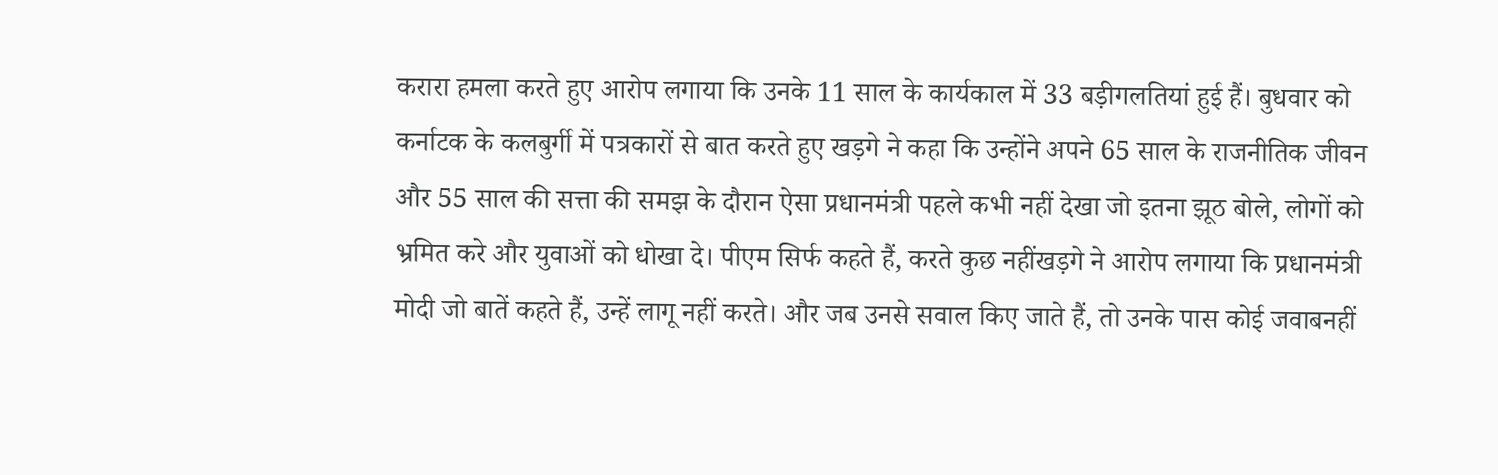करारा हमला करते हुए आरोप लगाया कि उनके 11 साल के कार्यकाल में 33 बड़ीगलतियां हुई हैं। बुधवार को कर्नाटक के कलबुर्गी में पत्रकारों से बात करते हुए खड़गे ने कहा कि उन्होंने अपने 65 साल के राजनीतिक जीवन और 55 साल की सत्ता की समझ के दौरान ऐसा प्रधानमंत्री पहले कभी नहीं देखा जो इतना झूठ बोले, लोगों को भ्रमित करे और युवाओं को धोखा दे। पीएम सिर्फ कहते हैं, करते कुछ नहींखड़गे ने आरोप लगाया कि प्रधानमंत्री मोदी जो बातें कहते हैं, उन्हें लागू नहीं करते। और जब उनसे सवाल किए जाते हैं, तो उनके पास कोई जवाबनहीं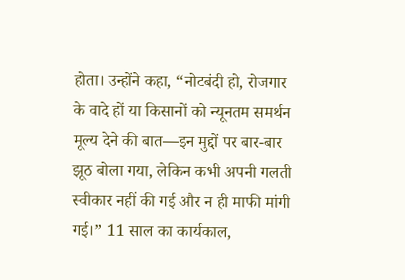होता। उन्होंने कहा, “नोटबंदी हो, रोजगार के वादे हों या किसानों को न्यूनतम समर्थन मूल्य देने की बात—इन मुद्दों पर बार-बार झूठ बोला गया, लेकिन कभी अपनी गलती स्वीकार नहीं की गई और न ही माफी मांगी गई।” 11 साल का कार्यकाल,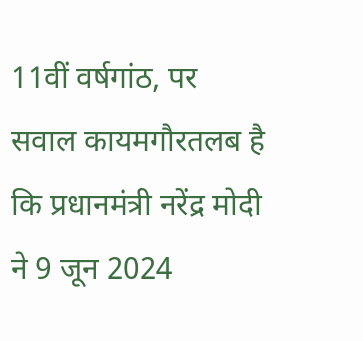11वीं वर्षगांठ, पर सवाल कायमगौरतलब है कि प्रधानमंत्री नरेंद्र मोदी ने 9 जून 2024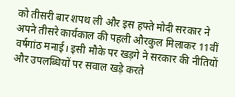को तीसरी बार शपथ ली और इस हफ्ते मोदी सरकार ने अपने तीसरे कार्यकाल की पहली औरकुल मिलाकर 11वीं वर्षगांठ मनाई। इसी मौके पर खड़गे ने सरकार की नीतियों और उपलब्धियों पर सवाल खड़े करते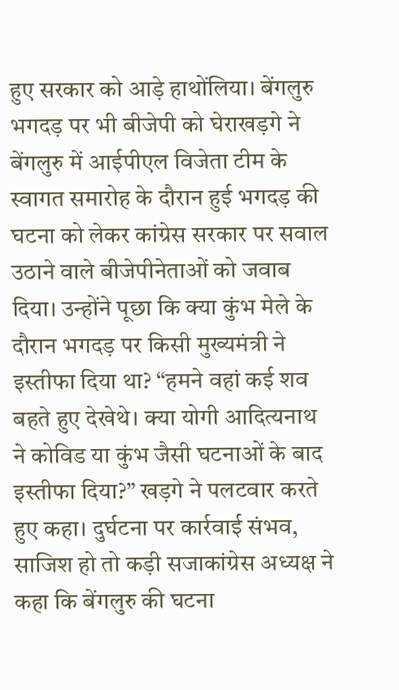हुए सरकार को आड़े हाथोंलिया। बेंगलुरु भगदड़ पर भी बीजेपी को घेराखड़गे ने बेंगलुरु में आईपीएल विजेता टीम के स्वागत समारोह के दौरान हुई भगदड़ की घटना को लेकर कांग्रेस सरकार पर सवाल उठाने वाले बीजेपीनेताओं को जवाब दिया। उन्होंने पूछा कि क्या कुंभ मेले के दौरान भगदड़ पर किसी मुख्यमंत्री ने इस्तीफा दिया था? “हमने वहां कई शव बहते हुए देखेथे। क्या योगी आदित्यनाथ ने कोविड या कुंभ जैसी घटनाओं के बाद इस्तीफा दिया?” खड़गे ने पलटवार करते हुए कहा। दुर्घटना पर कार्रवाई संभव, साजिश हो तो कड़ी सजाकांग्रेस अध्यक्ष ने कहा कि बेंगलुरु की घटना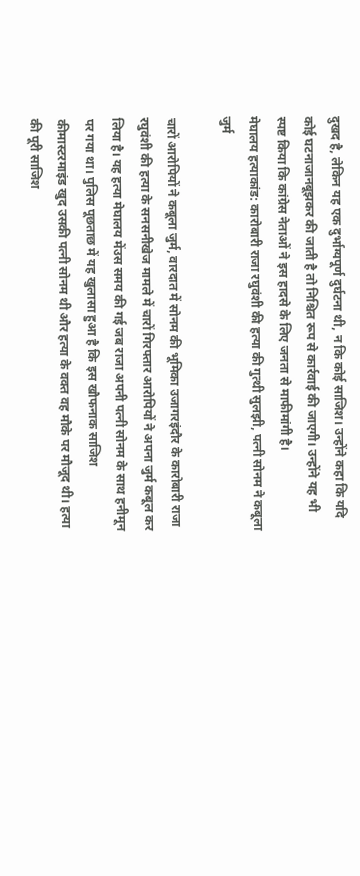दुखद है, लेकिन यह एक दुर्भाग्यपूर्ण दुर्घटना थी, न कि कोई साजिश। उन्होंने कहा कि यदि कोई घटनाजानबूझकर की जाती है तो निश्चित रूप से कार्रवाई की जाएगी। उन्होंने यह भी स्पष्ट किया कि कांग्रेस नेताओं ने इस हादसे के लिए जनता से माफीमांगी है।
मेघालय हत्याकांड: कारोबारी राजा रघुवंशी की हत्या की गुत्थी सुलझी, पत्नी सोनम ने कबूला जुर्म

चारों आरोपियों ने कबूला जुर्म, वारदात में सोनम की भूमिका उजागरइंदौर के कारोबारी राजा रघुवंशी की हत्या के सनसनीखेज मामले में चारों गिरफ्तार आरोपियों ने अपना जुर्म कबूल कर लिया है। यह हत्या मेघालय मेंउस समय की गई जब राजा अपनी पत्नी सोनम के साथ हनीमून पर गया था। पुलिस पूछताछ में यह खुलासा हुआ है कि इस खौफनाक साजिश कीमास्टरमाइंड खुद उसकी पत्नी सोनम थी और हत्या के वक्त वह मौके पर मौजूद थी। हत्या की पूरी साजिश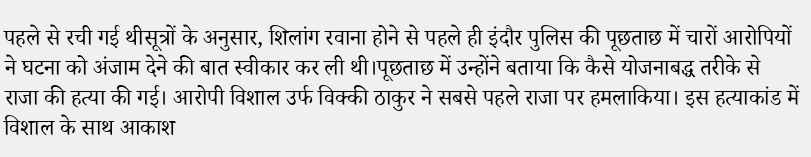पहले से रची गई थीसूत्रों के अनुसार, शिलांग रवाना होने से पहले ही इंदौर पुलिस की पूछताछ में चारों आरोपियों ने घटना को अंजाम देने की बात स्वीकार कर ली थी।पूछताछ में उन्होंने बताया कि कैसे योजनाबद्ध तरीके से राजा की हत्या की गई। आरोपी विशाल उर्फ विक्की ठाकुर ने सबसे पहले राजा पर हमलाकिया। इस हत्याकांड में विशाल के साथ आकाश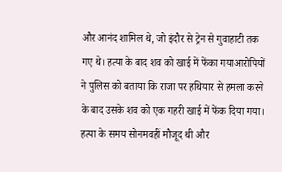और आनंद शामिल थे, जो इंदौर से ट्रेन से गुवाहाटी तक गए थे। हत्या के बाद शव को खाई में फेंका गयाआरोपियों ने पुलिस को बताया कि राजा पर हथियार से हमला करने के बाद उसके शव को एक गहरी खाई में फेंक दिया गया। हत्या के समय सोनमवहीं मौजूद थी और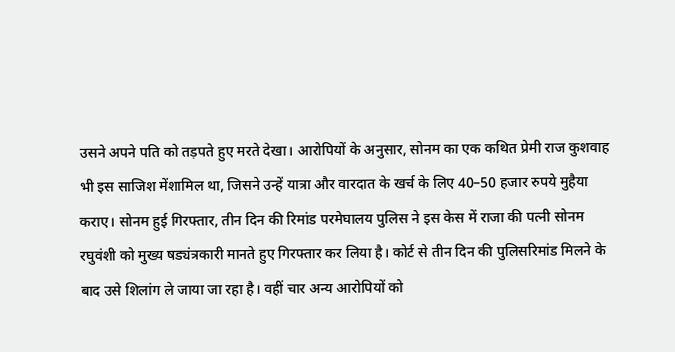उसने अपने पति को तड़पते हुए मरते देखा। आरोपियों के अनुसार, सोनम का एक कथित प्रेमी राज कुशवाह भी इस साजिश मेंशामिल था, जिसने उन्हें यात्रा और वारदात के खर्च के लिए 40–50 हजार रुपये मुहैया कराए। सोनम हुई गिरफ्तार, तीन दिन की रिमांड परमेघालय पुलिस ने इस केस में राजा की पत्नी सोनम रघुवंशी को मुख्य षड्यंत्रकारी मानते हुए गिरफ्तार कर लिया है। कोर्ट से तीन दिन की पुलिसरिमांड मिलने के बाद उसे शिलांग ले जाया जा रहा है। वहीं चार अन्य आरोपियों को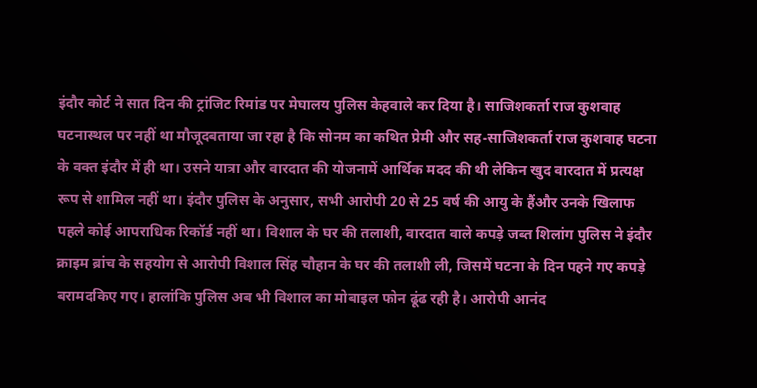इंदौर कोर्ट ने सात दिन की ट्रांजिट रिमांड पर मेघालय पुलिस केहवाले कर दिया है। साजिशकर्ता राज कुशवाह घटनास्थल पर नहीं था मौजूदबताया जा रहा है कि सोनम का कथित प्रेमी और सह-साजिशकर्ता राज कुशवाह घटना के वक्त इंदौर में ही था। उसने यात्रा और वारदात की योजनामें आर्थिक मदद की थी लेकिन खुद वारदात में प्रत्यक्ष रूप से शामिल नहीं था। इंदौर पुलिस के अनुसार, सभी आरोपी 20 से 25 वर्ष की आयु के हैंऔर उनके खिलाफ पहले कोई आपराधिक रिकॉर्ड नहीं था। विशाल के घर की तलाशी, वारदात वाले कपड़े जब्त शिलांग पुलिस ने इंदौर क्राइम ब्रांच के सहयोग से आरोपी विशाल सिंह चौहान के घर की तलाशी ली, जिसमें घटना के दिन पहने गए कपड़े बरामदकिए गए। हालांकि पुलिस अब भी विशाल का मोबाइल फोन ढूंढ रही है। आरोपी आनंद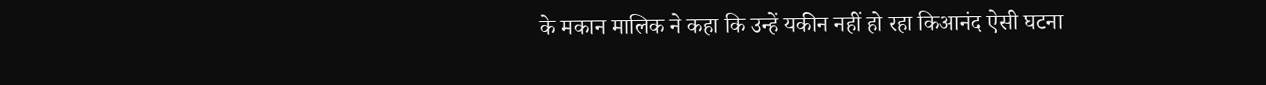के मकान मालिक ने कहा कि उन्हें यकीन नहीं हो रहा किआनंद ऐसी घटना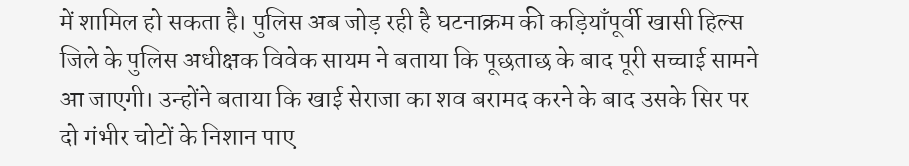में शामिल हो सकता है। पुलिस अब जोड़ रही है घटनाक्रम की कड़ियाँपूर्वी खासी हिल्स जिले के पुलिस अधीक्षक विवेक सायम ने बताया कि पूछताछ के बाद पूरी सच्चाई सामने आ जाएगी। उन्होंने बताया कि खाई सेराजा का शव बरामद करने के बाद उसके सिर पर दो गंभीर चोटों के निशान पाए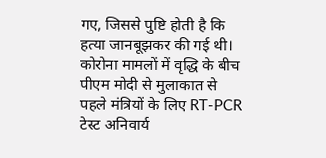गए, जिससे पुष्टि होती है कि हत्या जानबूझकर की गई थी।
कोरोना मामलों में वृद्धि के बीच पीएम मोदी से मुलाकात से पहले मंत्रियों के लिए RT-PCR टेस्ट अनिवार्य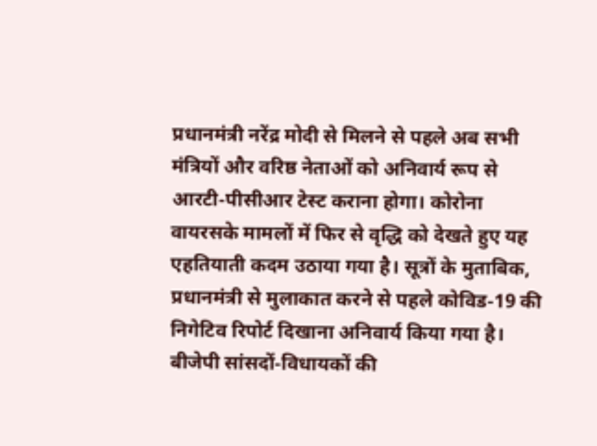प्रधानमंत्री नरेंद्र मोदी से मिलने से पहले अब सभी मंत्रियों और वरिष्ठ नेताओं को अनिवार्य रूप से आरटी-पीसीआर टेस्ट कराना होगा। कोरोना वायरसके मामलों में फिर से वृद्धि को देखते हुए यह एहतियाती कदम उठाया गया है। सूत्रों के मुताबिक, प्रधानमंत्री से मुलाकात करने से पहले कोविड-19 की निगेटिव रिपोर्ट दिखाना अनिवार्य किया गया है। बीजेपी सांसदों-विधायकों की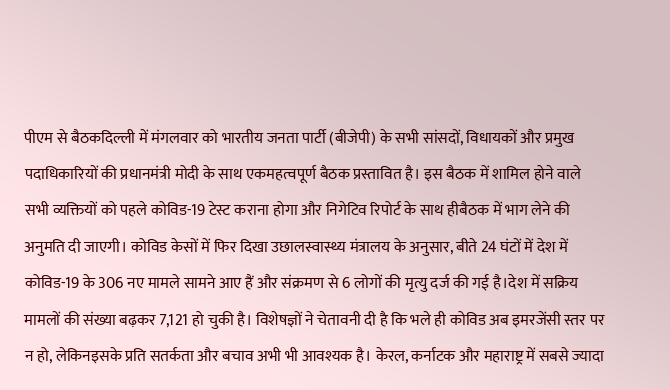पीएम से बैठकदिल्ली में मंगलवार को भारतीय जनता पार्टी (बीजेपी) के सभी सांसदों, विधायकों और प्रमुख पदाधिकारियों की प्रधानमंत्री मोदी के साथ एकमहत्वपूर्ण बैठक प्रस्तावित है। इस बैठक में शामिल होने वाले सभी व्यक्तियों को पहले कोविड-19 टेस्ट कराना होगा और निगेटिव रिपोर्ट के साथ हीबैठक में भाग लेने की अनुमति दी जाएगी। कोविड केसों में फिर दिखा उछालस्वास्थ्य मंत्रालय के अनुसार, बीते 24 घंटों में देश में कोविड-19 के 306 नए मामले सामने आए हैं और संक्रमण से 6 लोगों की मृत्यु दर्ज की गई है।देश में सक्रिय मामलों की संख्या बढ़कर 7,121 हो चुकी है। विशेषज्ञों ने चेतावनी दी है कि भले ही कोविड अब इमरजेंसी स्तर पर न हो, लेकिनइसके प्रति सतर्कता और बचाव अभी भी आवश्यक है। केरल, कर्नाटक और महाराष्ट्र में सबसे ज्यादा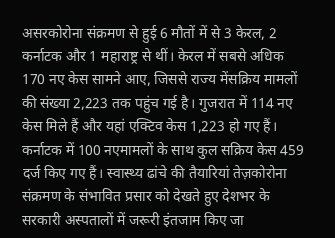असरकोरोना संक्रमण से हुई 6 मौतों में से 3 केरल, 2 कर्नाटक और 1 महाराष्ट्र से थीं। केरल में सबसे अधिक 170 नए केस सामने आए, जिससे राज्य मेंसक्रिय मामलों की संख्या 2,223 तक पहुंच गई है। गुजरात में 114 नए केस मिले हैं और यहां एक्टिव केस 1,223 हो गए हैं। कर्नाटक में 100 नएमामलों के साथ कुल सक्रिय केस 459 दर्ज किए गए हैं। स्वास्थ्य ढांचे की तैयारियां तेज़कोरोना संक्रमण के संभावित प्रसार को देखते हुए देशभर के सरकारी अस्पतालों में जरूरी इंतजाम किए जा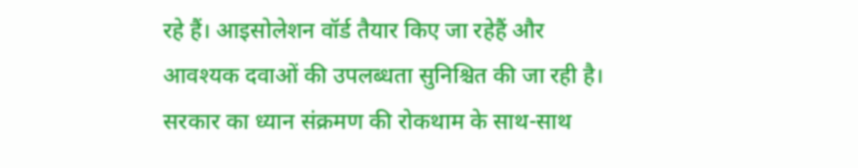रहे हैं। आइसोलेशन वॉर्ड तैयार किए जा रहेहैं और आवश्यक दवाओं की उपलब्धता सुनिश्चित की जा रही है। सरकार का ध्यान संक्रमण की रोकथाम के साथ-साथ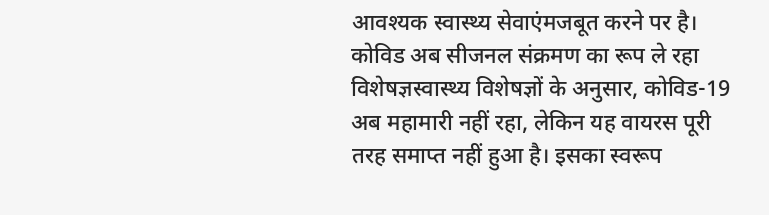आवश्यक स्वास्थ्य सेवाएंमजबूत करने पर है। कोविड अब सीजनल संक्रमण का रूप ले रहा विशेषज्ञस्वास्थ्य विशेषज्ञों के अनुसार, कोविड-19 अब महामारी नहीं रहा, लेकिन यह वायरस पूरी तरह समाप्त नहीं हुआ है। इसका स्वरूप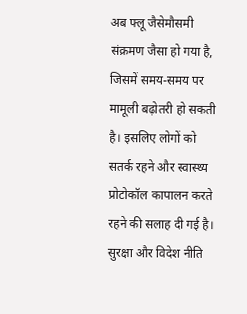अब फ्लू जैसेमौसमी संक्रमण जैसा हो गया है, जिसमें समय-समय पर मामूली बढ़ोतरी हो सकती है। इसलिए लोगों को सतर्क रहने और स्वास्थ्य प्रोटोकॉल कापालन करते रहने की सलाह दी गई है।
सुरक्षा और विदेश नीति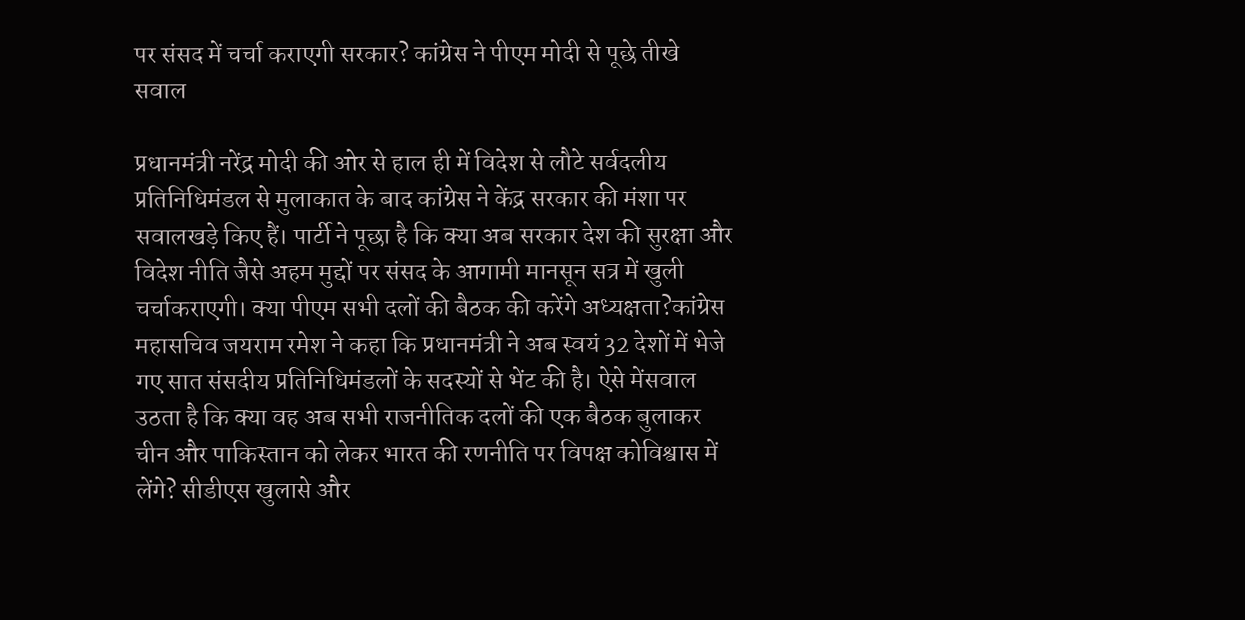पर संसद में चर्चा कराएगी सरकार? कांग्रेस ने पीएम मोदी से पूछे तीखे सवाल

प्रधानमंत्री नरेंद्र मोदी की ओर से हाल ही में विदेश से लौटे सर्वदलीय प्रतिनिधिमंडल से मुलाकात के बाद कांग्रेस ने केंद्र सरकार की मंशा पर सवालखड़े किए हैं। पार्टी ने पूछा है कि क्या अब सरकार देश की सुरक्षा और विदेश नीति जैसे अहम मुद्दों पर संसद के आगामी मानसून सत्र में खुली चर्चाकराएगी। क्या पीएम सभी दलों की बैठक की करेंगे अध्यक्षता?कांग्रेस महासचिव जयराम रमेश ने कहा कि प्रधानमंत्री ने अब स्वयं 32 देशों में भेजे गए सात संसदीय प्रतिनिधिमंडलों के सदस्यों से भेंट की है। ऐसे मेंसवाल उठता है कि क्या वह अब सभी राजनीतिक दलों की एक बैठक बुलाकर चीन और पाकिस्तान को लेकर भारत की रणनीति पर विपक्ष कोविश्वास में लेंगे? सीडीएस खुलासे और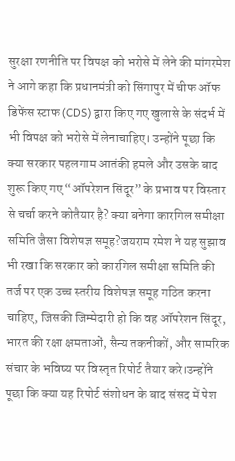सुरक्षा रणनीति पर विपक्ष को भरोसे में लेने की मांगरमेश ने आगे कहा कि प्रधानमंत्री को सिंगापुर में चीफ ऑफ डिफेंस स्टाफ (CDS) द्वारा किए गए खुलासे के संदर्भ में भी विपक्ष को भरोसे में लेनाचाहिए। उन्होंने पूछा कि क्या सरकार पहलगाम आतंकी हमले और उसके बाद शुरू किए गए “ऑपरेशन सिंदूर” के प्रभाव पर विस्तार से चर्चा करने कोतैयार है? क्या बनेगा कारगिल समीक्षा समिति जैसा विशेषज्ञ समूह?जयराम रमेश ने यह सुझाव भी रखा कि सरकार को कारगिल समीक्षा समिति की तर्ज पर एक उच्च स्तरीय विशेषज्ञ समूह गठित करना चाहिए, जिसकी जिम्मेदारी हो कि वह ऑपरेशन सिंदूर, भारत की रक्षा क्षमताओं, सैन्य तकनीकों, और सामरिक संचार के भविष्य पर विस्तृत रिपोर्ट तैयार करे।उन्होंने पूछा कि क्या यह रिपोर्ट संशोधन के बाद संसद में पेश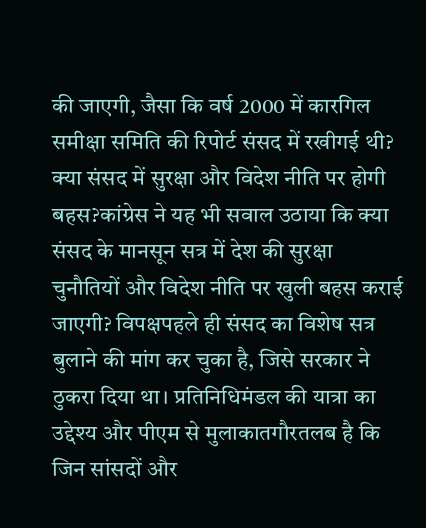की जाएगी, जैसा कि वर्ष 2000 में कारगिल समीक्षा समिति की रिपोर्ट संसद में रखीगई थी? क्या संसद में सुरक्षा और विदेश नीति पर होगी बहस?कांग्रेस ने यह भी सवाल उठाया कि क्या संसद के मानसून सत्र में देश की सुरक्षा चुनौतियों और विदेश नीति पर खुली बहस कराई जाएगी? विपक्षपहले ही संसद का विशेष सत्र बुलाने की मांग कर चुका है, जिसे सरकार ने ठुकरा दिया था। प्रतिनिधिमंडल की यात्रा का उद्देश्य और पीएम से मुलाकातगौरतलब है कि जिन सांसदों और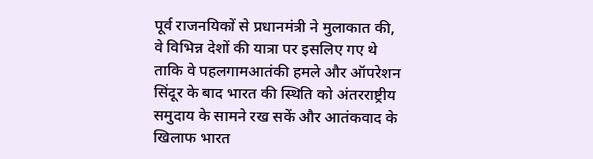पूर्व राजनयिकों से प्रधानमंत्री ने मुलाकात की, वे विभिन्न देशों की यात्रा पर इसलिए गए थे ताकि वे पहलगामआतंकी हमले और ऑपरेशन सिंदूर के बाद भारत की स्थिति को अंतरराष्ट्रीय समुदाय के सामने रख सकें और आतंकवाद के खिलाफ भारत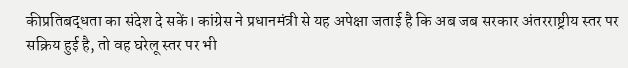कीप्रतिबद्धता का संदेश दे सकें। कांग्रेस ने प्रधानमंत्री से यह अपेक्षा जताई है कि अब जब सरकार अंतरराष्ट्रीय स्तर पर सक्रिय हुई है, तो वह घरेलू स्तर पर भी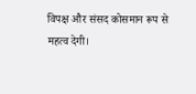विपक्ष और संसद कोसमान रूप से महत्व देगी।